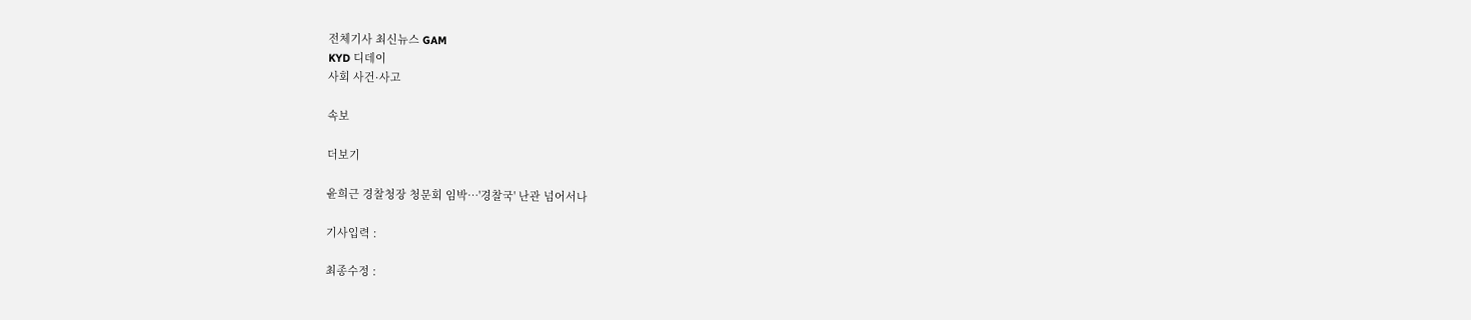전체기사 최신뉴스 GAM
KYD 디데이
사회 사건·사고

속보

더보기

윤희근 경찰청장 청문회 임박…'경찰국' 난관 넘어서나

기사입력 :

최종수정 :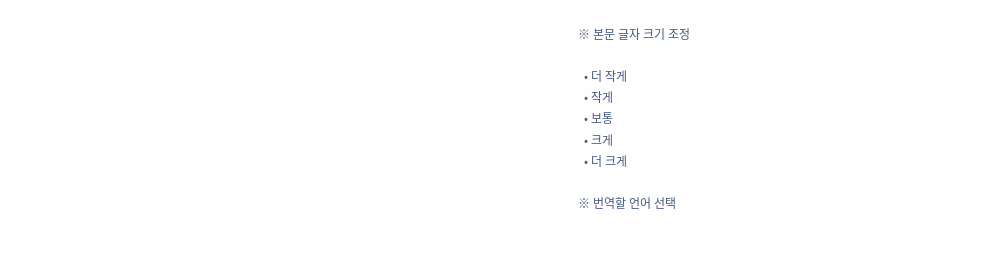※ 본문 글자 크기 조정

  • 더 작게
  • 작게
  • 보통
  • 크게
  • 더 크게

※ 번역할 언어 선택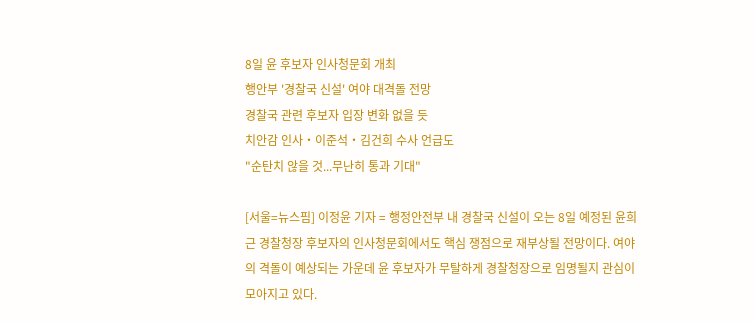8일 윤 후보자 인사청문회 개최
행안부 '경찰국 신설' 여야 대격돌 전망
경찰국 관련 후보자 입장 변화 없을 듯
치안감 인사‧이준석‧김건희 수사 언급도
"순탄치 않을 것...무난히 통과 기대"

[서울=뉴스핌] 이정윤 기자 = 행정안전부 내 경찰국 신설이 오는 8일 예정된 윤희근 경찰청장 후보자의 인사청문회에서도 핵심 쟁점으로 재부상될 전망이다. 여야의 격돌이 예상되는 가운데 윤 후보자가 무탈하게 경찰청장으로 임명될지 관심이 모아지고 있다.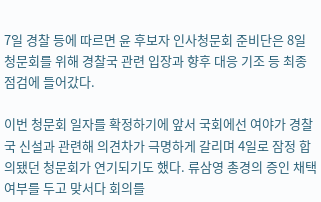7일 경찰 등에 따르면 윤 후보자 인사청문회 준비단은 8일 청문회를 위해 경찰국 관련 입장과 향후 대응 기조 등 최종 점검에 들어갔다.

이번 청문회 일자를 확정하기에 앞서 국회에선 여야가 경찰국 신설과 관련해 의견차가 극명하게 갈리며 4일로 잠정 합의됐던 청문회가 연기되기도 했다. 류삼영 총경의 증인 채택 여부를 두고 맞서다 회의를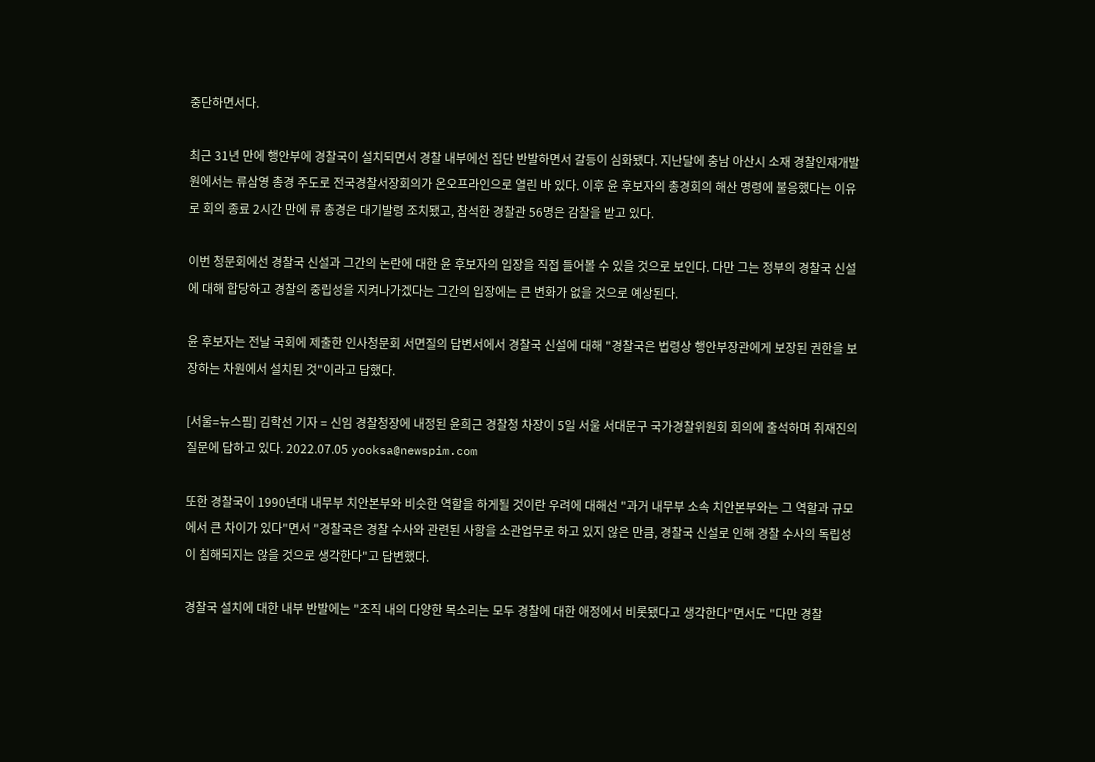중단하면서다.

최근 31년 만에 행안부에 경찰국이 설치되면서 경찰 내부에선 집단 반발하면서 갈등이 심화됐다. 지난달에 충남 아산시 소재 경찰인재개발원에서는 류삼영 총경 주도로 전국경찰서장회의가 온오프라인으로 열린 바 있다. 이후 윤 후보자의 총경회의 해산 명령에 불응했다는 이유로 회의 종료 2시간 만에 류 총경은 대기발령 조치됐고, 참석한 경찰관 56명은 감찰을 받고 있다.

이번 청문회에선 경찰국 신설과 그간의 논란에 대한 윤 후보자의 입장을 직접 들어볼 수 있을 것으로 보인다. 다만 그는 정부의 경찰국 신설에 대해 합당하고 경찰의 중립성을 지켜나가겠다는 그간의 입장에는 큰 변화가 없을 것으로 예상된다.

윤 후보자는 전날 국회에 제출한 인사청문회 서면질의 답변서에서 경찰국 신설에 대해 "경찰국은 법령상 행안부장관에게 보장된 권한을 보장하는 차원에서 설치된 것"이라고 답했다.

[서울=뉴스핌] 김학선 기자 = 신임 경찰청장에 내정된 윤희근 경찰청 차장이 5일 서울 서대문구 국가경찰위원회 회의에 출석하며 취재진의 질문에 답하고 있다. 2022.07.05 yooksa@newspim.com

또한 경찰국이 1990년대 내무부 치안본부와 비슷한 역할을 하게될 것이란 우려에 대해선 "과거 내무부 소속 치안본부와는 그 역할과 규모에서 큰 차이가 있다"면서 "경찰국은 경찰 수사와 관련된 사항을 소관업무로 하고 있지 않은 만큼, 경찰국 신설로 인해 경찰 수사의 독립성이 침해되지는 않을 것으로 생각한다"고 답변했다.

경찰국 설치에 대한 내부 반발에는 "조직 내의 다양한 목소리는 모두 경찰에 대한 애정에서 비롯됐다고 생각한다"면서도 "다만 경찰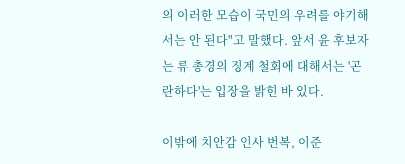의 이러한 모습이 국민의 우려를 야기해서는 안 된다"고 말했다. 앞서 윤 후보자는 류 총경의 징계 철회에 대해서는 '곤란하다'는 입장을 밝힌 바 있다.

이밖에 치안감 인사 번복, 이준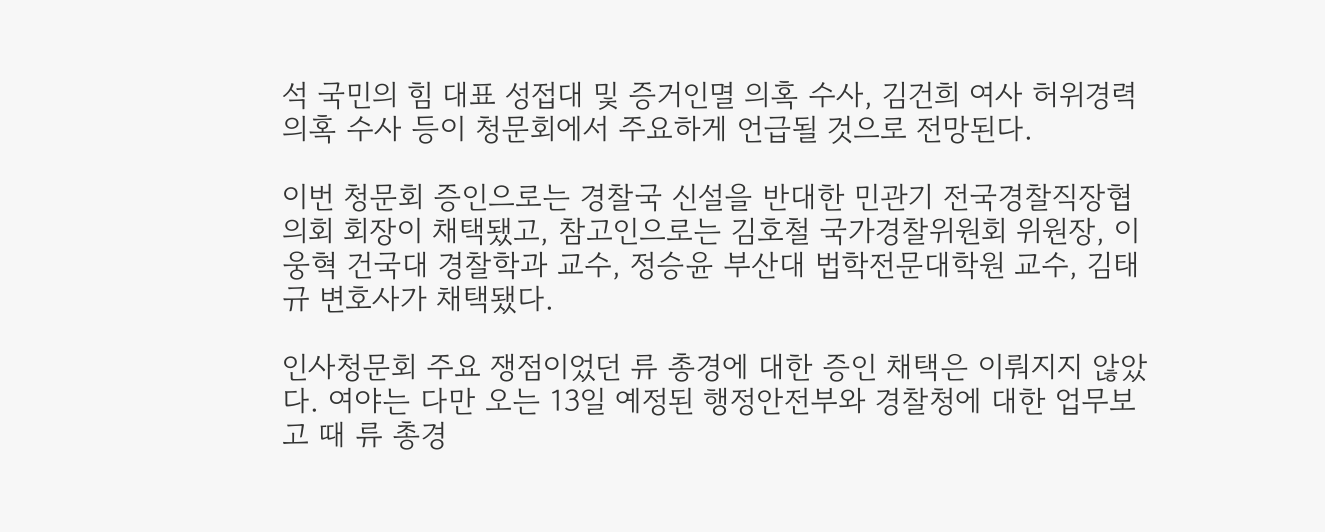석 국민의 힘 대표 성접대 및 증거인멸 의혹 수사, 김건희 여사 허위경력 의혹 수사 등이 청문회에서 주요하게 언급될 것으로 전망된다.

이번 청문회 증인으로는 경찰국 신설을 반대한 민관기 전국경찰직장협의회 회장이 채택됐고, 참고인으로는 김호철 국가경찰위원회 위원장, 이웅혁 건국대 경찰학과 교수, 정승윤 부산대 법학전문대학원 교수, 김태규 변호사가 채택됐다.

인사청문회 주요 쟁점이었던 류 총경에 대한 증인 채택은 이뤄지지 않았다. 여야는 다만 오는 13일 예정된 행정안전부와 경찰청에 대한 업무보고 때 류 총경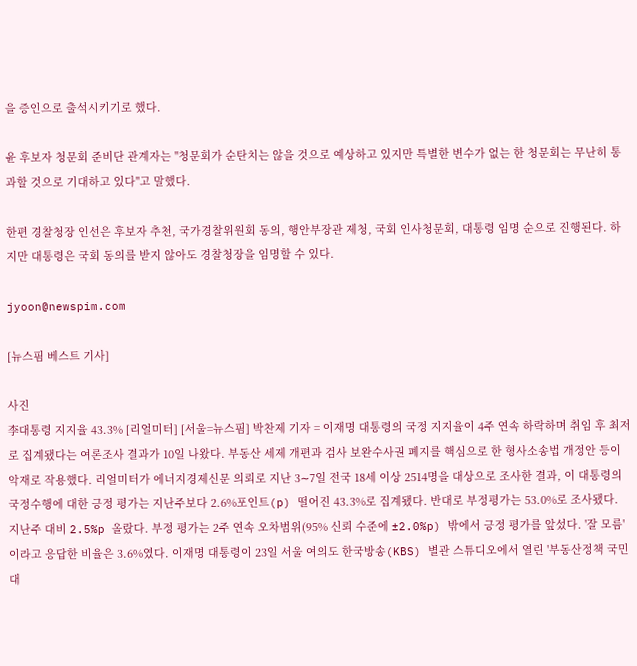을 증인으로 출석시키기로 했다.

윤 후보자 청문회 준비단 관계자는 "청문회가 순탄치는 않을 것으로 예상하고 있지만 특별한 변수가 없는 한 청문회는 무난히 통과할 것으로 기대하고 있다"고 말했다.

한편 경찰청장 인선은 후보자 추천, 국가경찰위원회 동의, 행안부장관 제청, 국회 인사청문회, 대통령 임명 순으로 진행된다. 하지만 대통령은 국회 동의를 받지 않아도 경찰청장을 임명할 수 있다.

jyoon@newspim.com

[뉴스핌 베스트 기사]

사진
李대통령 지지율 43.3% [리얼미터] [서울=뉴스핌] 박찬제 기자 = 이재명 대통령의 국정 지지율이 4주 연속 하락하며 취임 후 최저로 집계됐다는 여론조사 결과가 10일 나왔다. 부동산 세제 개편과 검사 보완수사권 폐지를 핵심으로 한 형사소송법 개정안 등이 악재로 작용했다. 리얼미터가 에너지경제신문 의뢰로 지난 3∼7일 전국 18세 이상 2514명을 대상으로 조사한 결과, 이 대통령의 국정수행에 대한 긍정 평가는 지난주보다 2.6%포인트(p) 떨어진 43.3%로 집계됐다. 반대로 부정평가는 53.0%로 조사됐다. 지난주 대비 2.5%p 올랐다. 부정 평가는 2주 연속 오차범위(95% 신뢰 수준에 ±2.0%p) 밖에서 긍정 평가를 앞섰다. '잘 모름'이라고 응답한 비율은 3.6%였다. 이재명 대통령이 23일 서울 여의도 한국방송(KBS) 별관 스튜디오에서 열린 '부동산정책 국민 대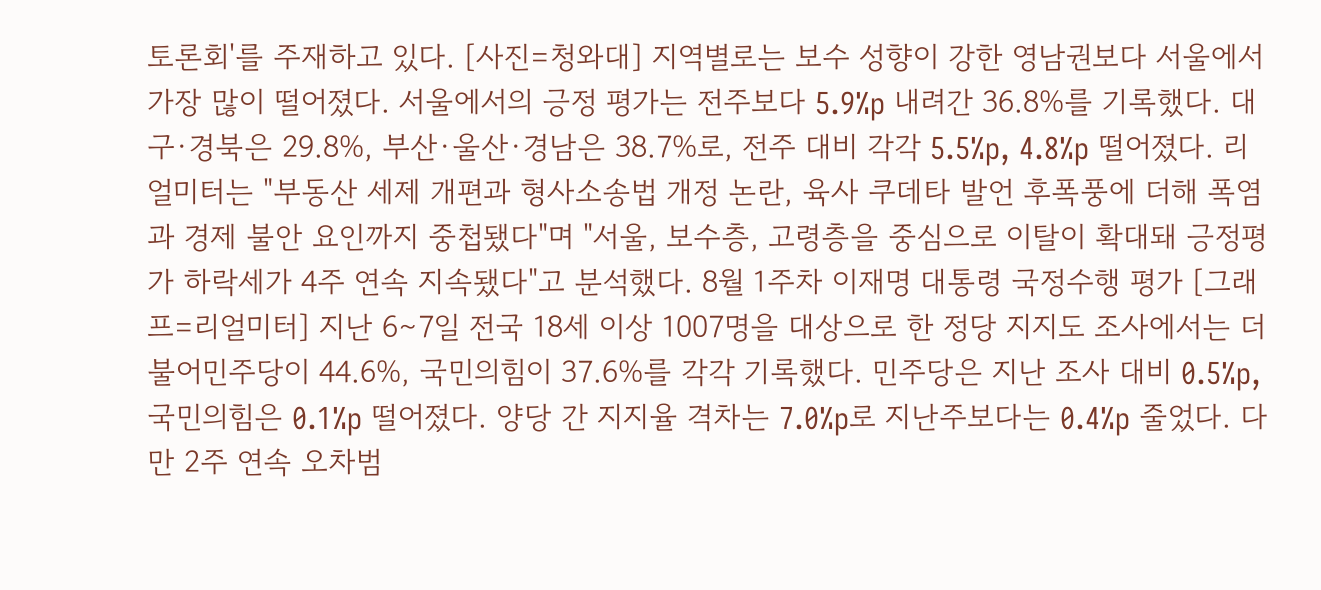토론회'를 주재하고 있다. [사진=청와대] 지역별로는 보수 성향이 강한 영남권보다 서울에서 가장 많이 떨어졌다. 서울에서의 긍정 평가는 전주보다 5.9%p 내려간 36.8%를 기록했다. 대구·경북은 29.8%, 부산·울산·경남은 38.7%로, 전주 대비 각각 5.5%p, 4.8%p 떨어졌다. 리얼미터는 "부동산 세제 개편과 형사소송법 개정 논란, 육사 쿠데타 발언 후폭풍에 더해 폭염과 경제 불안 요인까지 중첩됐다"며 "서울, 보수층, 고령층을 중심으로 이탈이 확대돼 긍정평가 하락세가 4주 연속 지속됐다"고 분석했다. 8월 1주차 이재명 대통령 국정수행 평가 [그래프=리얼미터] 지난 6∼7일 전국 18세 이상 1007명을 대상으로 한 정당 지지도 조사에서는 더불어민주당이 44.6%, 국민의힘이 37.6%를 각각 기록했다. 민주당은 지난 조사 대비 0.5%p, 국민의힘은 0.1%p 떨어졌다. 양당 간 지지율 격차는 7.0%p로 지난주보다는 0.4%p 줄었다. 다만 2주 연속 오차범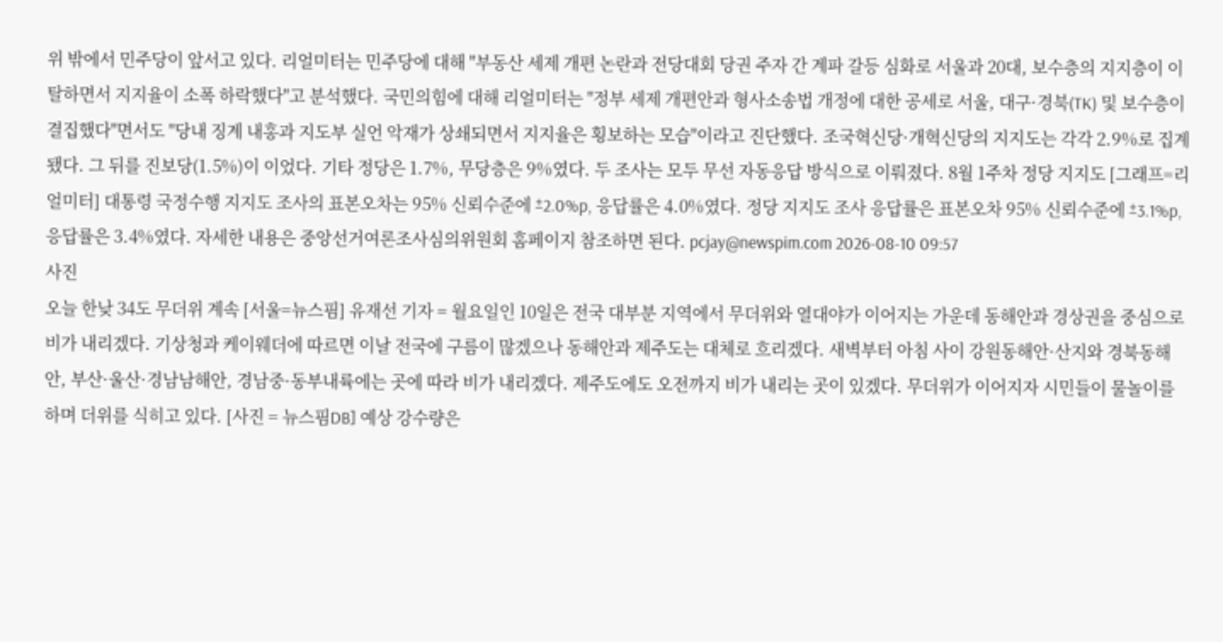위 밖에서 민주당이 앞서고 있다. 리얼미터는 민주당에 대해 "부동산 세제 개편 논란과 전당대회 당권 주자 간 계파 갈등 심화로 서울과 20대, 보수층의 지지층이 이탈하면서 지지율이 소폭 하락했다"고 분석했다. 국민의힘에 대해 리얼미터는 "정부 세제 개편안과 형사소송법 개정에 대한 공세로 서울, 대구·경북(TK) 및 보수층이 결집했다"면서도 "당내 징계 내홍과 지도부 실언 악재가 상쇄되면서 지지율은 횡보하는 모습"이라고 진단했다. 조국혁신당·개혁신당의 지지도는 각각 2.9%로 집계됐다. 그 뒤를 진보당(1.5%)이 이었다. 기타 정당은 1.7%, 무당층은 9%였다. 두 조사는 모두 무선 자동응답 방식으로 이뤄졌다. 8월 1주차 정당 지지도 [그래프=리얼미터] 대통령 국정수행 지지도 조사의 표본오차는 95% 신뢰수준에 ±2.0%p, 응답률은 4.0%였다. 정당 지지도 조사 응답률은 표본오차 95% 신뢰수준에 ±3.1%p, 응답률은 3.4%였다. 자세한 내용은 중앙선거여론조사심의위원회 홈페이지 참조하면 된다. pcjay@newspim.com 2026-08-10 09:57
사진
오늘 한낮 34도 무더위 계속 [서울=뉴스핌] 유재선 기자 = 월요일인 10일은 전국 대부분 지역에서 무더위와 열대야가 이어지는 가운데 동해안과 경상권을 중심으로 비가 내리겠다. 기상청과 케이웨더에 따르면 이날 전국에 구름이 많겠으나 동해안과 제주도는 대체로 흐리겠다. 새벽부터 아침 사이 강원동해안·산지와 경북동해안, 부산·울산·경남남해안, 경남중·동부내륙에는 곳에 따라 비가 내리겠다. 제주도에도 오전까지 비가 내리는 곳이 있겠다. 무더위가 이어지자 시민들이 물놀이를 하며 더위를 식히고 있다. [사진 = 뉴스핌DB] 예상 강수량은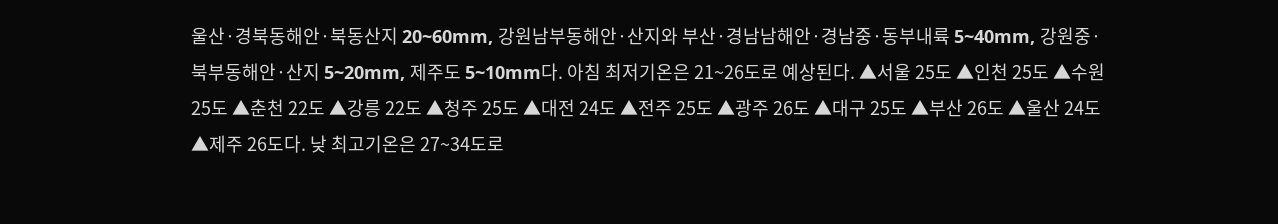울산·경북동해안·북동산지 20~60mm, 강원남부동해안·산지와 부산·경남남해안·경남중·동부내륙 5~40mm, 강원중·북부동해안·산지 5~20mm, 제주도 5~10mm다. 아침 최저기온은 21~26도로 예상된다. ▲서울 25도 ▲인천 25도 ▲수원 25도 ▲춘천 22도 ▲강릉 22도 ▲청주 25도 ▲대전 24도 ▲전주 25도 ▲광주 26도 ▲대구 25도 ▲부산 26도 ▲울산 24도 ▲제주 26도다. 낮 최고기온은 27~34도로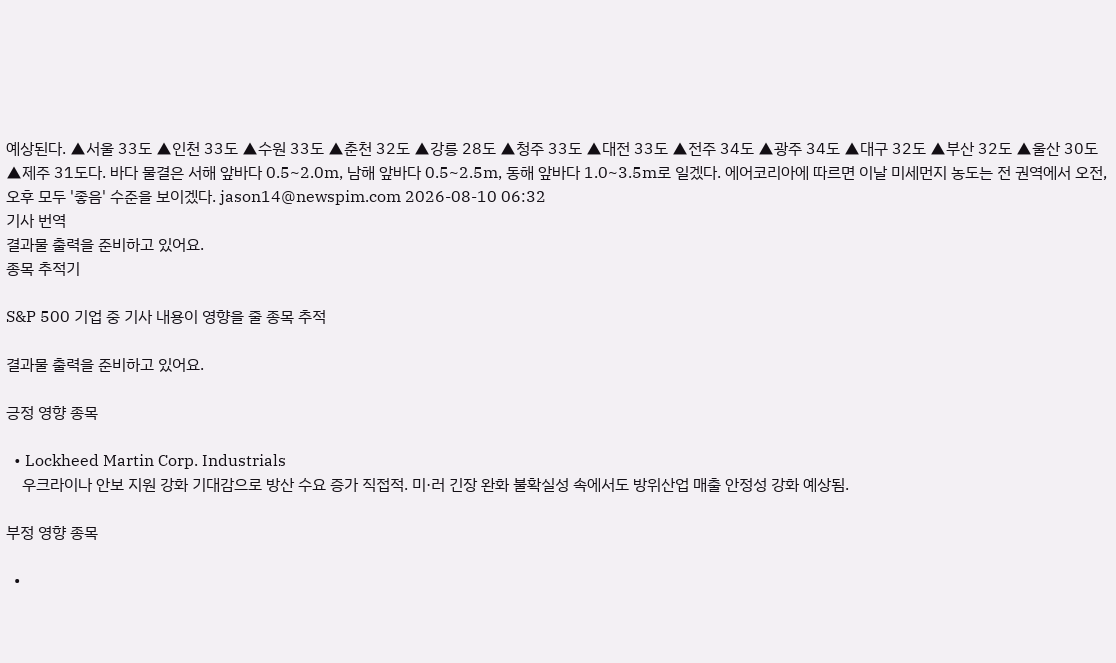예상된다. ▲서울 33도 ▲인천 33도 ▲수원 33도 ▲춘천 32도 ▲강릉 28도 ▲청주 33도 ▲대전 33도 ▲전주 34도 ▲광주 34도 ▲대구 32도 ▲부산 32도 ▲울산 30도 ▲제주 31도다. 바다 물결은 서해 앞바다 0.5~2.0m, 남해 앞바다 0.5~2.5m, 동해 앞바다 1.0~3.5m로 일겠다. 에어코리아에 따르면 이날 미세먼지 농도는 전 권역에서 오전, 오후 모두 '좋음' 수준을 보이겠다. jason14@newspim.com 2026-08-10 06:32
기사 번역
결과물 출력을 준비하고 있어요.
종목 추적기

S&P 500 기업 중 기사 내용이 영향을 줄 종목 추적

결과물 출력을 준비하고 있어요.

긍정 영향 종목

  • Lockheed Martin Corp. Industrials
    우크라이나 안보 지원 강화 기대감으로 방산 수요 증가 직접적. 미·러 긴장 완화 불확실성 속에서도 방위산업 매출 안정성 강화 예상됨.

부정 영향 종목

  •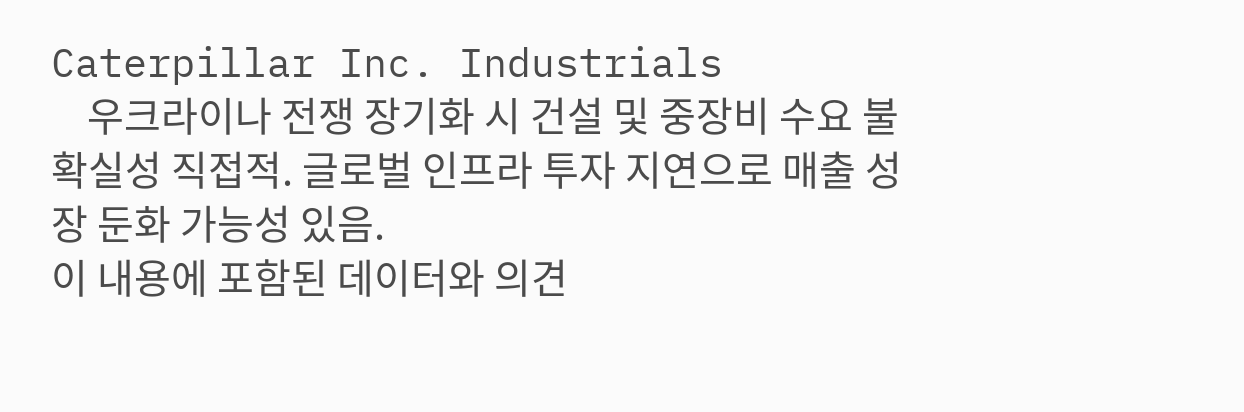Caterpillar Inc. Industrials
    우크라이나 전쟁 장기화 시 건설 및 중장비 수요 불확실성 직접적. 글로벌 인프라 투자 지연으로 매출 성장 둔화 가능성 있음.
이 내용에 포함된 데이터와 의견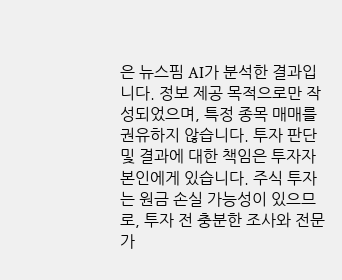은 뉴스핌 AI가 분석한 결과입니다. 정보 제공 목적으로만 작성되었으며, 특정 종목 매매를 권유하지 않습니다. 투자 판단 및 결과에 대한 책임은 투자자 본인에게 있습니다. 주식 투자는 원금 손실 가능성이 있으므로, 투자 전 충분한 조사와 전문가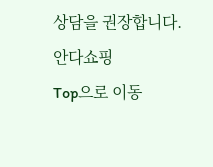상담을 권장합니다.
안다쇼핑
Top으로 이동